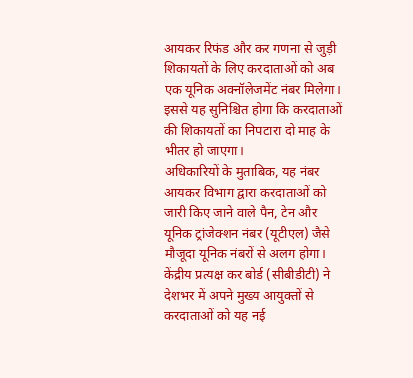आयकर रिफंड और कर गणना से जुड़ी शिकायतों के लिए करदाताओं को अब एक यूनिक अक्नॉलेजमेंट नंबर मिलेगा। इससे यह सुनिश्चित होगा कि करदाताओं की शिकायतों का निपटारा दो माह के भीतर हो जाएगा।
अधिकारियों के मुताबिक, यह नंबर आयकर विभाग द्वारा करदाताओं को जारी किए जाने वाले पैन, टेन और यूनिक ट्रांजेक्शन नंबर (यूटीएल) जैसे मौजूदा यूनिक नंबरों से अलग होगा।
केंद्रीय प्रत्यक्ष कर बोर्ड (सीबीडीटी) ने देशभर में अपने मुख्य आयुक्तों से करदाताओं को यह नई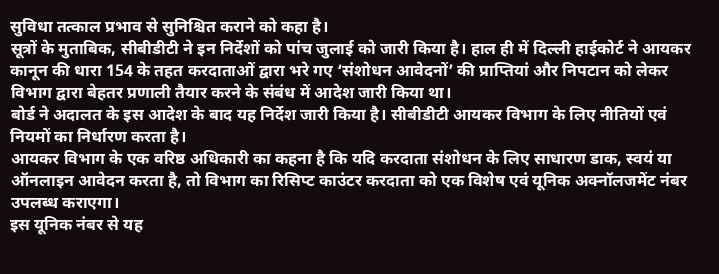सुविधा तत्काल प्रभाव से सुनिश्चित कराने को कहा है।
सूत्रों के मुताबिक, सीबीडीटी ने इन निर्देशों को पांच जुलाई को जारी किया है। हाल ही में दिल्ली हाईकोर्ट ने आयकर कानून की धारा 154 के तहत करदाताओं द्वारा भरे गए ‘संशोधन आवेदनों’ की प्राप्तियां और निपटान को लेकर विभाग द्वारा बेहतर प्रणाली तैयार करने के संबंध में आदेश जारी किया था।
बोर्ड ने अदालत के इस आदेश के बाद यह निर्देश जारी किया है। सीबीडीटी आयकर विभाग के लिए नीतियों एवं नियमों का निर्धारण करता है।
आयकर विभाग के एक वरिष्ठ अधिकारी का कहना है कि यदि करदाता संशोधन के लिए साधारण डाक, स्वयं या ऑनलाइन आवेदन करता है, तो विभाग का रिसिप्ट काउंटर करदाता को एक विशेष एवं यूनिक अक्नॉलजमेंट नंबर उपलब्ध कराएगा।
इस यूनिक नंबर से यह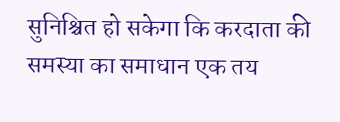सुनिश्चित हो सकेगा कि करदाता की समस्या का समाधान एक तय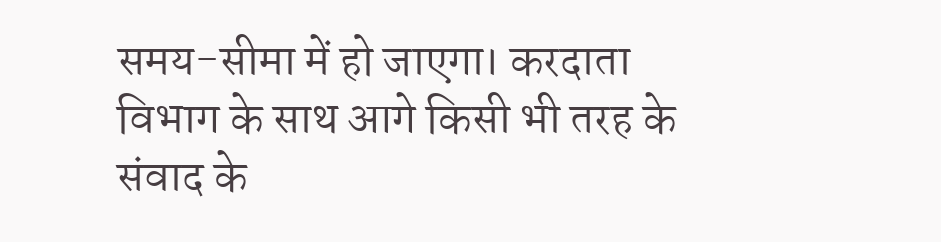समय-सीमा में हो जाएगा। करदाता विभाग के साथ आगे किसी भी तरह के संवाद के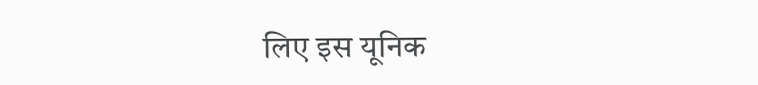लिए इस यूनिक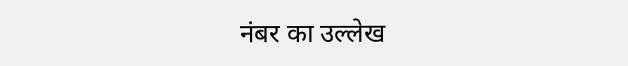नंबर का उल्लेख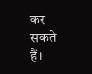कर सकते हैं।